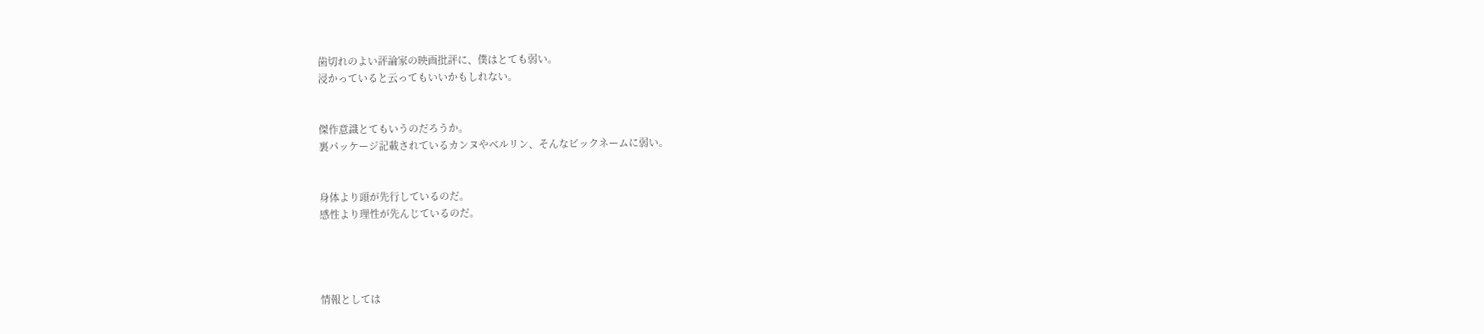歯切れのよい評論家の映画批評に、僕はとても弱い。
浸かっていると云ってもいいかもしれない。


傑作意識とてもいうのだろうか。
裏パッケージ記載されているカンヌやベルリン、そんなビックネームに弱い。


身体より頭が先行しているのだ。
感性より理性が先んじているのだ。




情報としては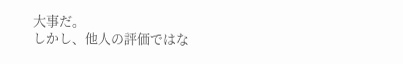大事だ。
しかし、他人の評価ではな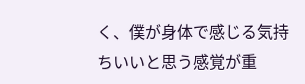く、僕が身体で感じる気持ちいいと思う感覚が重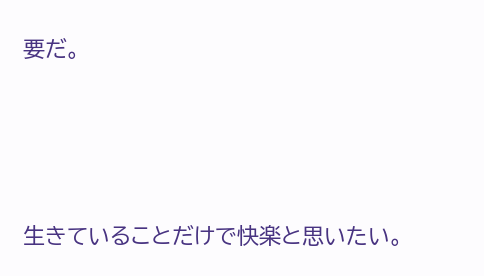要だ。




生きていることだけで快楽と思いたい。